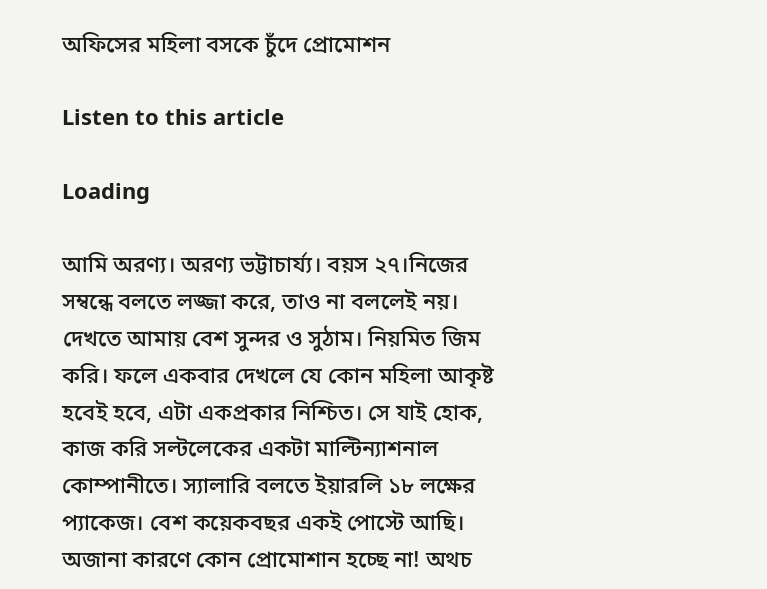অফিসের মহিলা বসকে চুঁদে প্রোমোশন

Listen to this article

Loading

আমি অরণ্য। অরণ্য ভট্টাচার্য্য। বয়স ২৭।নিজের সম্বন্ধে বলতে লজ্জা করে, তাও না বললেই নয়। দেখতে আমায় বেশ সুন্দর ও সুঠাম। নিয়মিত জিম করি। ফলে একবার দেখলে যে কোন মহিলা আকৃষ্ট হবেই হবে, এটা একপ্রকার নিশ্চিত। সে যাই হোক, কাজ করি সল্টলেকের একটা মাল্টিন্যাশনাল কোম্পানীতে। স্যালারি বলতে ইয়ারলি ১৮ লক্ষের প্যাকেজ। বেশ কয়েকবছর একই পোস্টে আছি। অজানা কারণে কোন প্রোমোশান হচ্ছে না! অথচ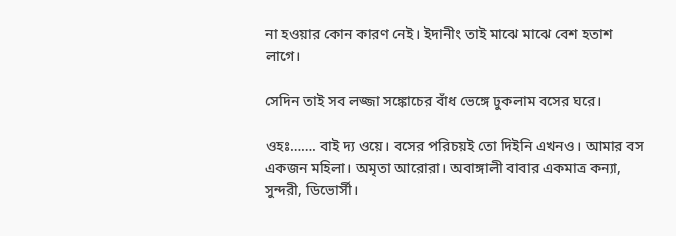না হওয়ার কোন কারণ নেই। ইদানীং তাই মাঝে মাঝে বেশ হতাশ লাগে।

সেদিন তাই সব লজ্জা সঙ্কোচের বাঁধ ভেঙ্গে ঢুকলাম বসের ঘরে।

ওহঃ……. বাই দ্য ওয়ে। বসের পরিচয়ই তো দিইনি এখনও। আমার বস একজন মহিলা। অমৃতা আরোরা। অবাঙ্গালী বাবার একমাত্র কন্যা, সুন্দরী, ডিভোর্সী।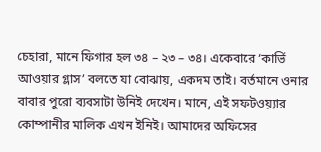চেহারা, মানে ফিগার হল ৩৪ – ২৩ – ৩৪। একেবারে ‘কার্ভি আওয়ার গ্লাস’ বলতে যা বোঝায়, একদম তাই। বর্তমানে ওনার বাবার পুরো ব্যবসাটা উনিই দেখেন। মানে, এই সফটওয়্যার কোম্পানীর মালিক এখন ইনিই। আমাদের অফিসের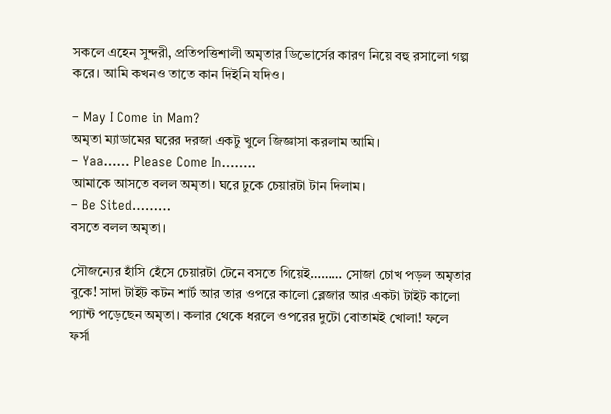সকলে এহেন সুন্দরী, প্রতিপত্তিশালী অমৃতার ডিভোর্সের কারণ নিয়ে বহু রসালো গল্প করে। আমি কখনও তাতে কান দিইনি যদিও।

– May I Come in Mam?
অমৃতা ম্যাডামের ঘরের দরজা একটু খুলে জিজ্ঞাসা করলাম আমি।
– Yaa…… Please Come In……..
আমাকে আসতে বলল অমৃতা। ঘরে ঢুকে চেয়ারটা টান দিলাম।
– Be Sited………
বসতে বলল অমৃতা।

সৌজন্যের হাঁসি হেঁসে চেয়ারটা টেনে বসতে গিয়েই……… সোজা চোখ পড়ল অমৃতার বুকে! সাদা টাইট কটন শার্ট আর তার ওপরে কালো ব্লেজার আর একটা টাইট কালো প্যান্ট পড়েছেন অমৃতা। কলার থেকে ধরলে ওপরের দুটো বোতামই খোলা! ফলে ফর্সা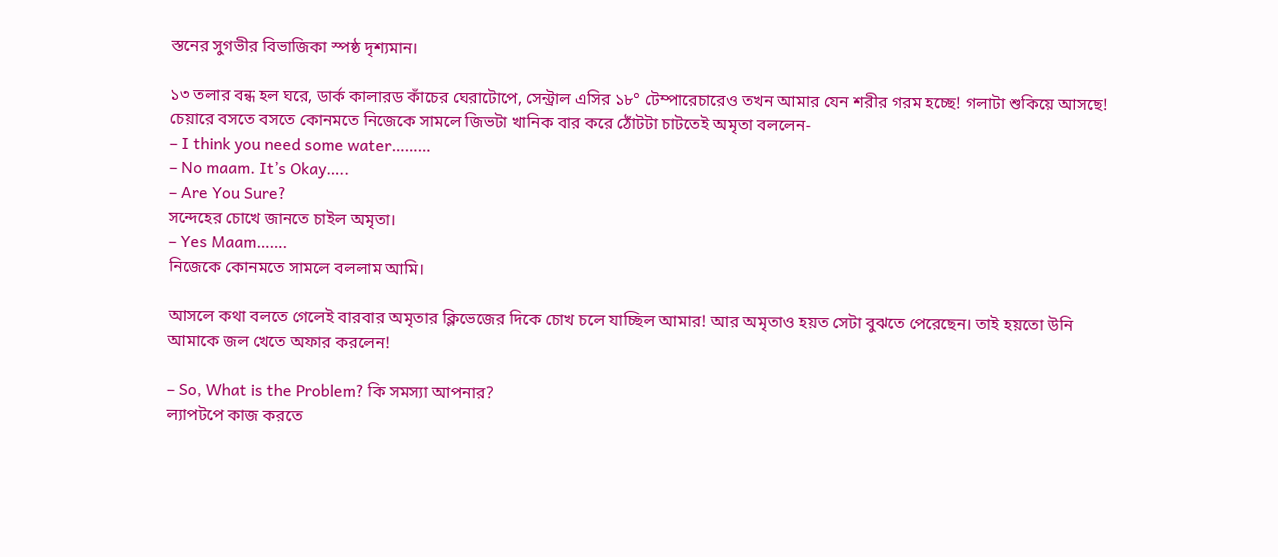স্তনের সুগভীর বিভাজিকা স্পষ্ঠ দৃশ্যমান।

১৩ তলার বন্ধ হল ঘরে, ডার্ক কালারড কাঁচের ঘেরাটোপে, সেন্ট্রাল এসির ১৮° টেম্পারেচারেও তখন আমার যেন শরীর গরম হচ্ছে! গলাটা শুকিয়ে আসছে! চেয়ারে বসতে বসতে কোনমতে নিজেকে সামলে জিভটা খানিক বার করে ঠোঁটটা চাটতেই অমৃতা বললেন-
– I think you need some water………
– No maam. It’s Okay…..
– Are You Sure?
সন্দেহের চোখে জানতে চাইল অমৃতা।
– Yes Maam…….
নিজেকে কোনমতে সামলে বললাম আমি।

আসলে কথা বলতে গেলেই বারবার অমৃতার ক্লিভেজের দিকে চোখ চলে যাচ্ছিল আমার! আর অমৃতাও হয়ত সেটা বুঝতে পেরেছেন। তাই হয়তো উনি আমাকে জল খেতে অফার করলেন!

– So, What is the Problem? কি সমস্যা আপনার?
ল্যাপটপে কাজ করতে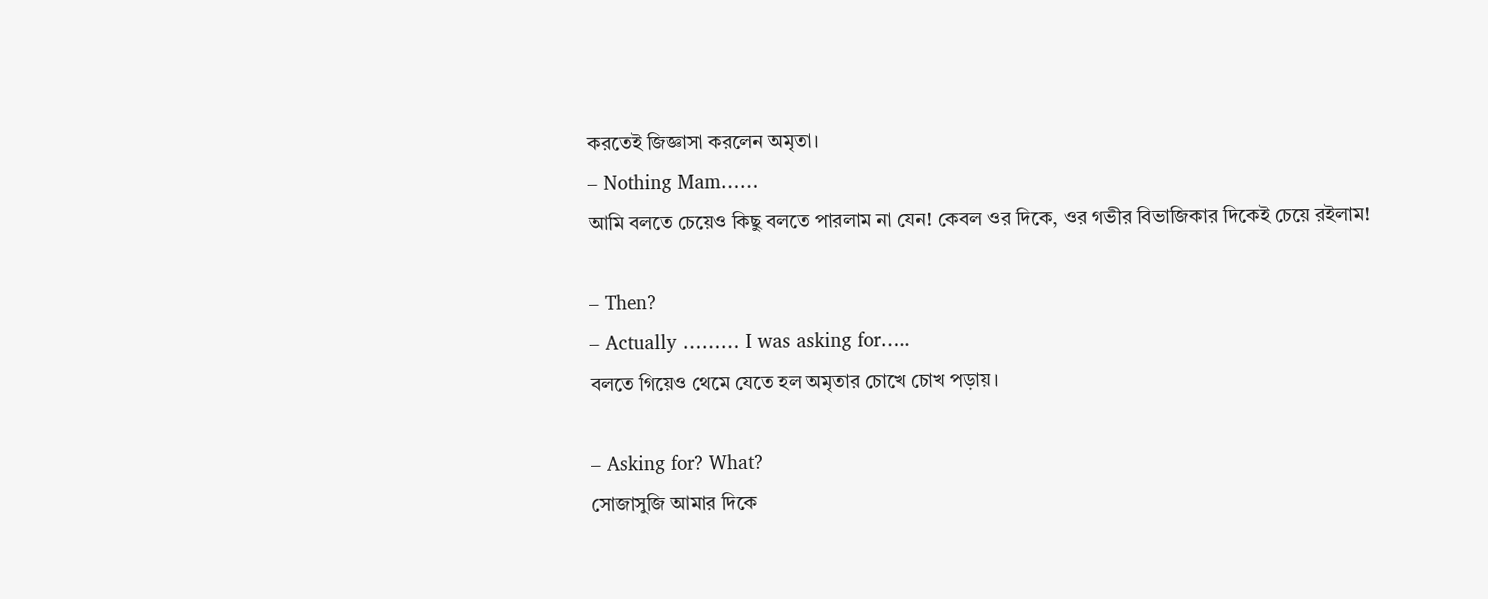করতেই জিজ্ঞাসা করলেন অমৃতা।
– Nothing Mam……
আমি বলতে চেয়েও কিছু বলতে পারলাম না যেন! কেবল ওর দিকে, ওর গভীর বিভাজিকার দিকেই চেয়ে রইলাম!

– Then?
– Actually ……… I was asking for…..
বলতে গিয়েও থেমে যেতে হল অমৃতার চোখে চোখ পড়ায়।

– Asking for? What?
সোজাসুজি আমার দিকে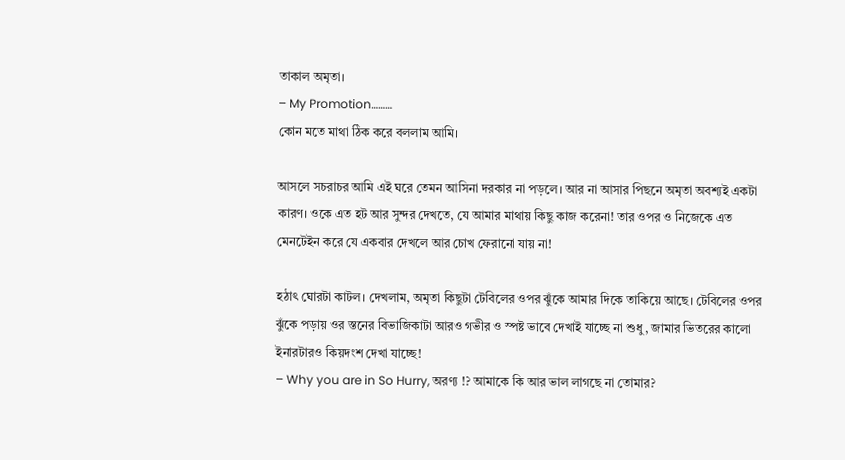তাকাল অমৃতা।
– My Promotion………
কোন মতে মাথা ঠিক করে বললাম আমি।

আসলে সচরাচর আমি এই ঘরে তেমন আসিনা দরকার না পড়লে। আর না আসার পিছনে অমৃতা অবশ্যই একটা কারণ। ওকে এত হট আর সুন্দর দেখতে, যে আমার মাথায় কিছু কাজ করেনা! তার ওপর ও নিজেকে এত মেনটেইন করে যে একবার দেখলে আর চোখ ফেরানো যায় না!

হঠাৎ ঘোরটা কাটল। দেখলাম, অমৃতা কিছুটা টেবিলের ওপর ঝুঁকে আমার দিকে তাকিয়ে আছে। টেবিলের ওপর ঝুঁকে পড়ায় ওর স্তনের বিভাজিকাটা আরও গভীর ও স্পষ্ট ভাবে দেখাই যাচ্ছে না শুধু, জামার ভিতরের কালো ইনারটারও কিয়দংশ দেখা যাচ্ছে!
– Why you are in So Hurry, অরণ্য !? আমাকে কি আর ভাল লাগছে না তোমার?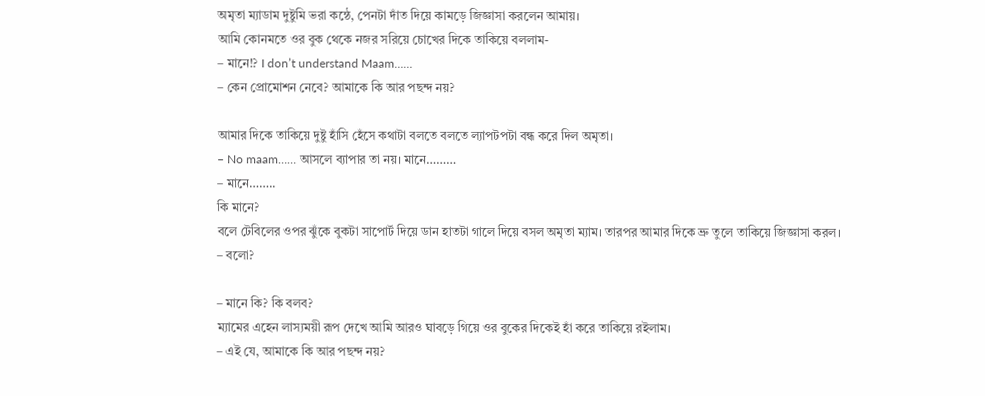অমৃতা ম্যাডাম দুষ্টুমি ভরা কন্ঠে, পেনটা দাঁত দিয়ে কামড়ে জিজ্ঞাসা করলেন আমায়।
আমি কোনমতে ওর বুক থেকে নজর সরিয়ে চোখের দিকে তাকিয়ে বললাম-
– মানে!? I don’t understand Maam……
– কেন প্রোমোশন নেবে? আমাকে কি আর পছন্দ নয়?

আমার দিকে তাকিয়ে দুষ্টু হাঁসি হেঁসে কথাটা বলতে বলতে ল্যাপটপটা বন্ধ করে দিল অমৃতা।
– No maam…… আসলে ব্যাপার তা নয়। মানে………
– মানে……..
কি মানে?
বলে টেবিলের ওপর ঝুঁকে বুকটা সাপোর্ট দিয়ে ডান হাতটা গালে দিয়ে বসল অমৃতা ম্যাম। তারপর আমার দিকে ভ্রু তুলে তাকিয়ে জিজ্ঞাসা করল।
– বলো?

– মানে কি? কি বলব?
ম্যামের এহেন লাস্যময়ী রূপ দেখে আমি আরও ঘাবড়ে গিয়ে ওর বুকের দিকেই হাঁ করে তাকিয়ে রইলাম।
– এই যে, আমাকে কি আর পছন্দ নয়?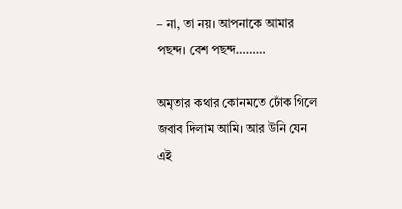– না, তা নয়। আপনাকে আমার পছন্দ। বেশ পছন্দ………

অমৃতার কথার কোনমতে ঢোঁক গিলে জবাব দিলাম আমি। আর উনি যেন এই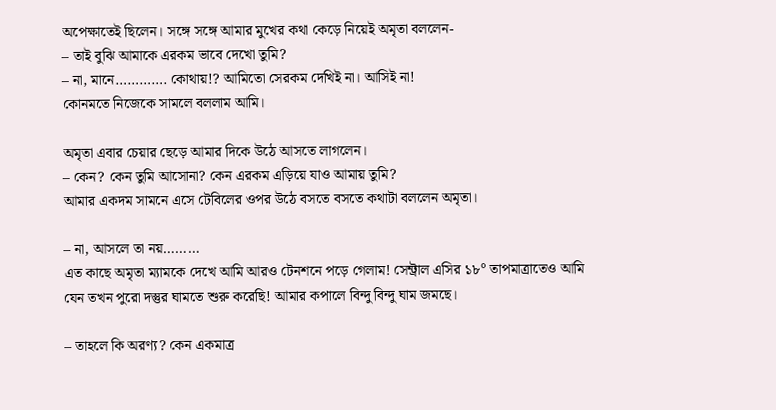অপেক্ষাতেই ছিলেন। সঙ্গে সঙ্গে আমার মুখের কথা কেড়ে নিয়েই অমৃতা বললেন-
– তাই বুঝি আমাকে এরকম ভাবে দেখো তুমি?
– না, মানে…………. কোথায়!? আমিতো সেরকম দেখিই না। আসিই না!
কোনমতে নিজেকে সামলে বললাম আমি।

অমৃতা এবার চেয়ার ছেড়ে আমার দিকে উঠে আসতে লাগলেন।
– কেন? কেন তুমি আসোনা? কেন এরকম এড়িয়ে যাও আমায় তুমি?
আমার একদম সামনে এসে টেবিলের ওপর উঠে বসতে বসতে কথাটা বললেন অমৃতা।

– না, আসলে তা নয়………
এত কাছে অমৃতা ম্যামকে দেখে আমি আরও টেনশনে পড়ে গেলাম! সেন্ট্রাল এসির ১৮° তাপমাত্রাতেও আমি যেন তখন পুরো দস্তুর ঘামতে শুরু করেছি! আমার কপালে বিন্দু বিন্দু ঘাম জমছে।

– তাহলে কি অরণ্য? কেন একমাত্র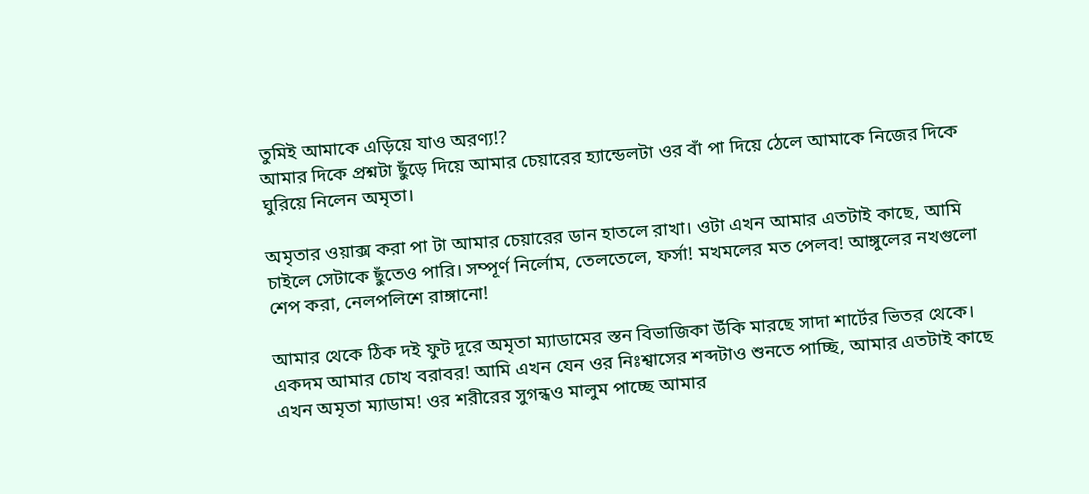তুমিই আমাকে এড়িয়ে যাও অরণ্য!?
আমার দিকে প্রশ্নটা ছুঁড়ে দিয়ে আমার চেয়ারের হ্যান্ডেলটা ওর বাঁ পা দিয়ে ঠেলে আমাকে নিজের দিকে ঘুরিয়ে নিলেন অমৃতা।

অমৃতার ওয়াক্স করা পা টা আমার চেয়ারের ডান হাতলে রাখা। ওটা এখন আমার এতটাই কাছে, আমি চাইলে সেটাকে ছুঁতেও পারি। সম্পূর্ণ নির্লোম, তেলতেলে, ফর্সা! মখমলের মত পেলব! আঙ্গুলের নখগুলো শেপ করা, নেলপলিশে রাঙ্গানো!

আমার থেকে ঠিক দই ফুট দূরে অমৃতা ম্যাডামের স্তন বিভাজিকা উঁকি মারছে সাদা শার্টের ভিতর থেকে। একদম আমার চোখ বরাবর! আমি এখন যেন ওর নিঃশ্বাসের শব্দটাও শুনতে পাচ্ছি, আমার এতটাই কাছে এখন অমৃতা ম্যাডাম! ওর শরীরের সুগন্ধও মালুম পাচ্ছে আমার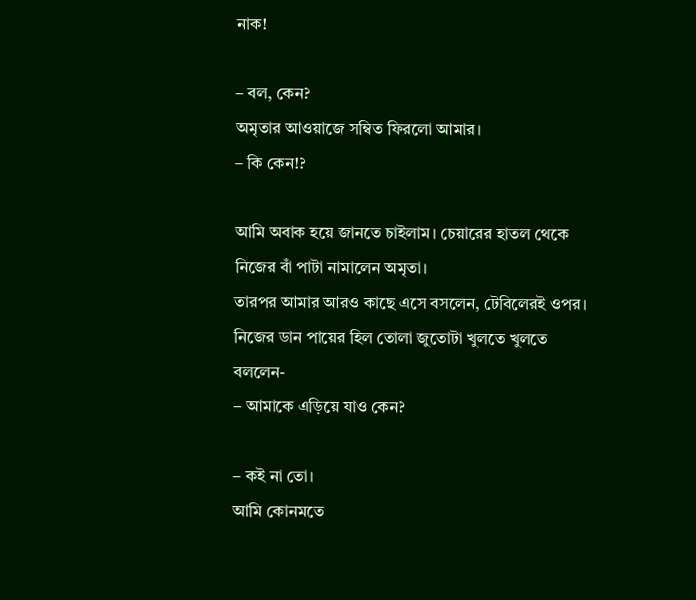নাক!

– বল, কেন?
অমৃতার আওয়াজে সম্বিত ফিরলো আমার।
– কি কেন!?

আমি অবাক হয়ে জানতে চাইলাম। চেয়ারের হাতল থেকে নিজের বাঁ পাটা নামালেন অমৃতা।
তারপর আমার আরও কাছে এসে বসলেন, টেবিলেরই ওপর। নিজের ডান পায়ের হিল তোলা জুতোটা খুলতে খুলতে বললেন-
– আমাকে এড়িয়ে যাও কেন?

– কই না তো।
আমি কোনমতে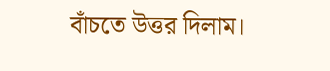বাঁচতে উত্তর দিলাম।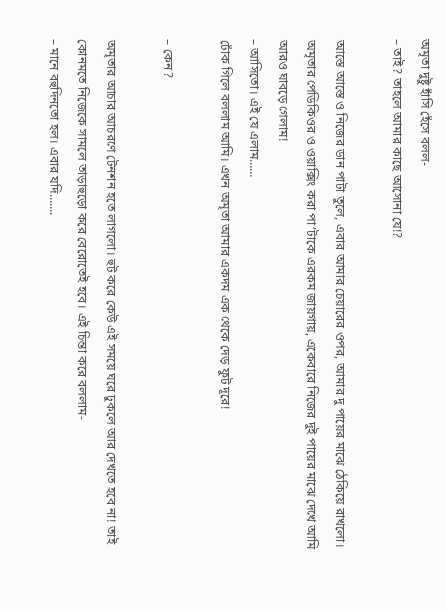অমৃতা দুষ্টু হাঁসি হেঁসে বলল-
– তাই? তাহলে আমার কাছে আসোনা যে!?

আস্তে আস্তে ও নিজের ডান পাটা তুলে, এবার আমার চেয়ারের ওপর, আমার দু পায়ের মাঝে ঠেকিয়ে রাখলো। অমৃতার পেডিকিওর ও ওয়াক্সিং করা পা’টাকে এরকম জায়গায়, একেবারে নিজের দুই পায়ের মাঝে দেখে আমি আরও ঘাবড়ে গেলাম!
– আসিতো। এই যে এলাম……
ঢোঁক গিলে বললাম আমি। এখন অমৃতা আমার একদম এক থেকে দেড় ফুট দূরে!

– কেন?

অমৃতার আচার আচরণে টেনশন হতে লাগলো। হুট করে কেউ এই সময়ে ঘরে ঢুকলে আর দেখতে হবে না! তাই কোনমতে নিজেকে সামলে তাড়াহুড়ো করে বেরোতেই হবে। এই চিন্তা করে বললাম-
– মানে বহুদিনতো হল। এবার যদি…….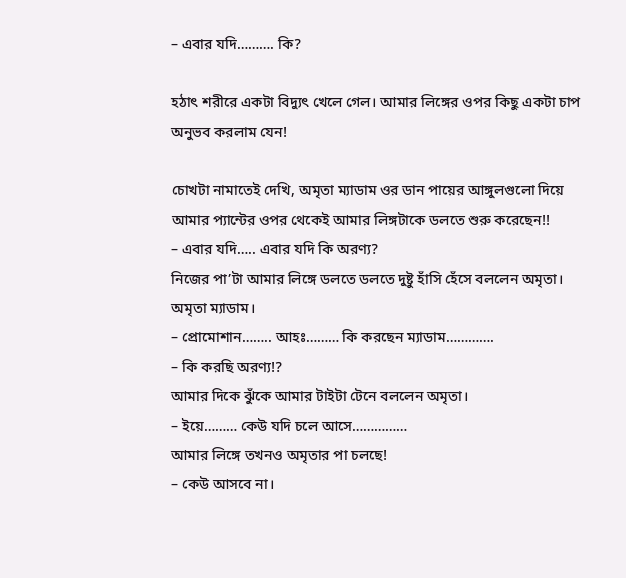– এবার যদি………. কি?

হঠাৎ শরীরে একটা বিদ্যুৎ খেলে গেল। আমার লিঙ্গের ওপর কিছু একটা চাপ অনুভব করলাম যেন!

চোখটা নামাতেই দেখি, অমৃতা ম্যাডাম ওর ডান পায়ের আঙ্গুলগুলো দিয়ে আমার প্যান্টের ওপর থেকেই আমার লিঙ্গটাকে ডলতে শুরু করেছেন!!
– এবার যদি….. এবার যদি কি অরণ্য?
নিজের পা’টা আমার লিঙ্গে ডলতে ডলতে দুষ্টু হাঁসি হেঁসে বললেন অমৃতা। অমৃতা ম্যাডাম।
– প্রোমোশান…….. আহঃ……… কি করছেন ম্যাডাম………….
– কি করছি অরণ্য!?
আমার দিকে ঝুঁকে আমার টাইটা টেনে বললেন অমৃতা।
– ইয়ে……… কেউ যদি চলে আসে……………
আমার লিঙ্গে তখনও অমৃতার পা চলছে!
– কেউ আসবে না।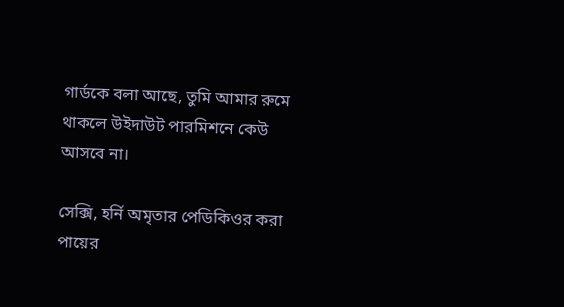গার্ডকে বলা আছে, তুমি আমার রুমে থাকলে উইদাউট পারমিশনে কেউ আসবে না।

সেক্সি, হর্নি অমৃতার পেডিকিওর করা পায়ের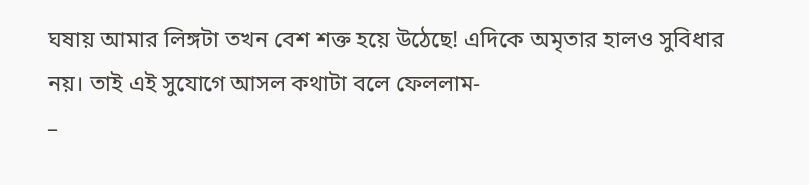ঘষায় আমার লিঙ্গটা তখন বেশ শক্ত হয়ে উঠেছে! এদিকে অমৃতার হালও সুবিধার নয়। তাই এই সুযোগে আসল কথাটা বলে ফেললাম-
–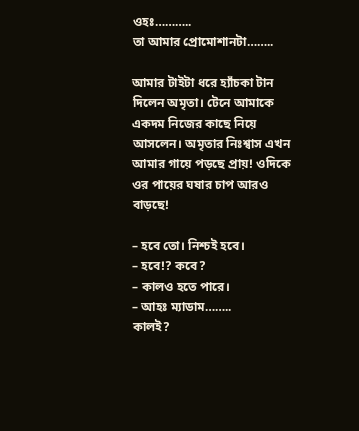ওহঃ………..
তা আমার প্রোমোশানটা……..

আমার টাইটা ধরে হ্যাঁচকা টান দিলেন অমৃতা। টেনে আমাকে একদম নিজের কাছে নিয়ে আসলেন। অমৃতার নিঃশ্বাস এখন আমার গায়ে পড়ছে প্রায়! ওদিকে ওর পায়ের ঘষার চাপ আরও বাড়ছে!

– হবে তো। নিশ্চই হবে।
– হবে!? কবে?
– কালও হতে পারে।
– আহঃ ম্যাডাম……..
কালই?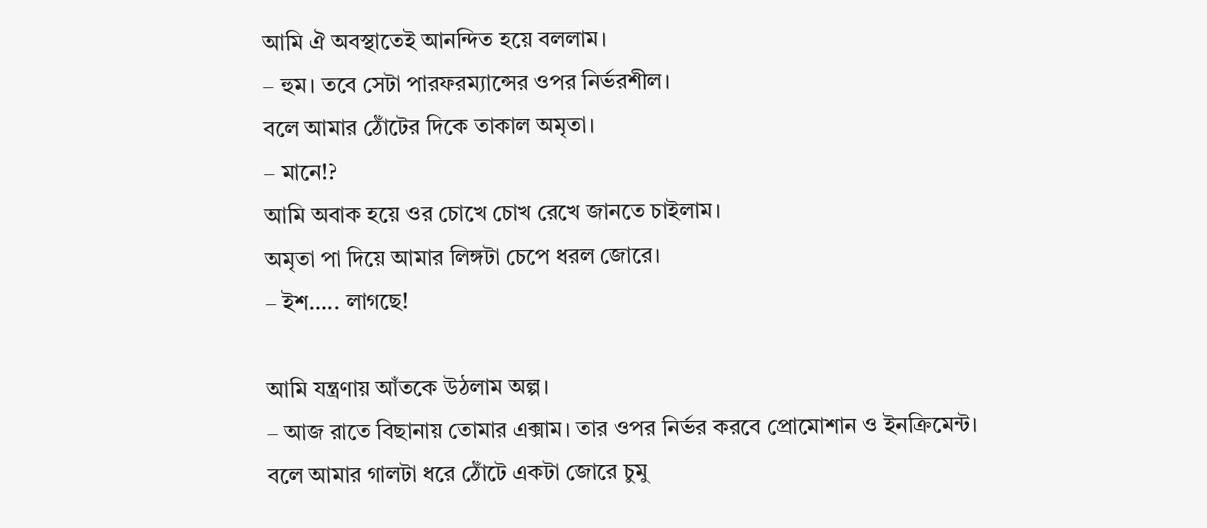আমি ঐ অবস্থাতেই আনন্দিত হয়ে বললাম।
– হুম। তবে সেটা পারফরম্যান্সের ওপর নির্ভরশীল।
বলে আমার ঠোঁটের দিকে তাকাল অমৃতা।
– মানে!?
আমি অবাক হয়ে ওর চোখে চোখ রেখে জানতে চাইলাম।
অমৃতা পা দিয়ে আমার লিঙ্গটা চেপে ধরল জোরে।
– ইশ….. লাগছে!

আমি যন্ত্রণায় আঁতকে উঠলাম অল্প।
– আজ রাতে বিছানায় তোমার এক্সাম। তার ওপর নির্ভর করবে প্রোমোশান ও ইনক্রিমেন্ট।
বলে আমার গালটা ধরে ঠোঁটে একটা জোরে চুমু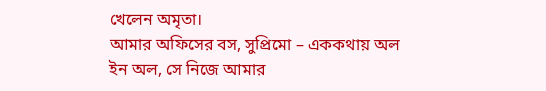খেলেন অমৃতা।
আমার অফিসের বস, সুপ্রিমো – এককথায় অল ইন অল, সে নিজে আমার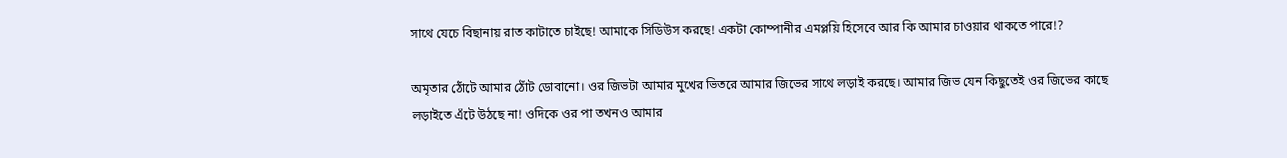সাথে যেচে বিছানায় রাত কাটাতে চাইছে! আমাকে সিডিউস করছে! একটা কোম্পানীর এমপ্লয়ি হিসেবে আর কি আমার চাওয়ার থাকতে পারে!?

অমৃতার ঠোঁটে আমার ঠোঁট ডোবানো। ওর জিভটা আমার মুখের ভিতরে আমার জিভের সাথে লড়াই করছে। আমার জিভ যেন কিছুতেই ওর জিভের কাছে লড়াইতে এঁটে উঠছে না! ওদিকে ওর পা তখনও আমার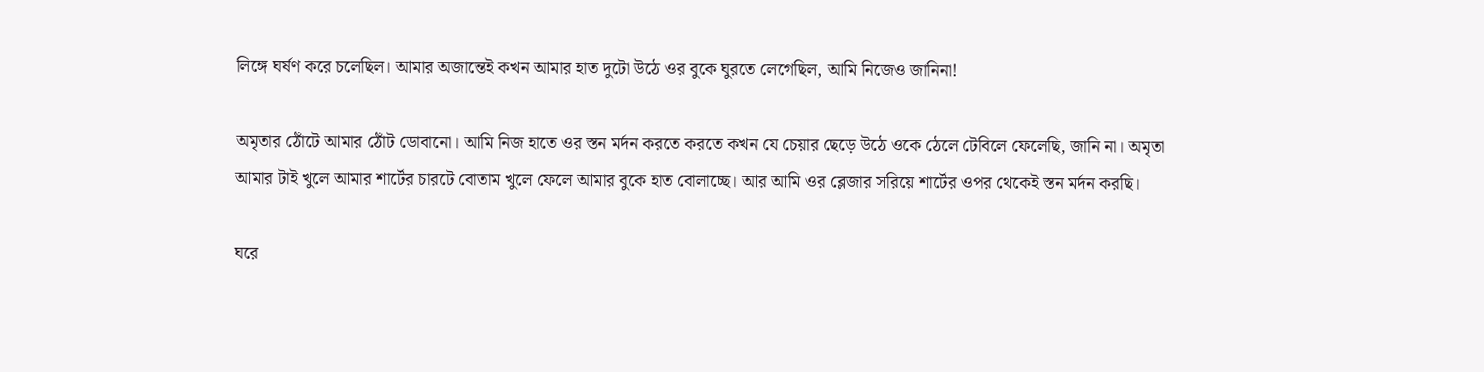লিঙ্গে ঘর্ষণ করে চলেছিল। আমার অজান্তেই কখন আমার হাত দুটো উঠে ওর বুকে ঘুরতে লেগেছিল, আমি নিজেও জানিনা!

অমৃতার ঠোঁটে আমার ঠোঁট ডোবানো। আমি নিজ হাতে ওর স্তন মর্দন করতে করতে কখন যে চেয়ার ছেড়ে উঠে ওকে ঠেলে টেবিলে ফেলেছি, জানি না। অমৃতা আমার টাই খুলে আমার শার্টের চারটে বোতাম খুলে ফেলে আমার বুকে হাত বোলাচ্ছে। আর আমি ওর ব্লেজার সরিয়ে শার্টের ওপর থেকেই স্তন মর্দন করছি।

ঘরে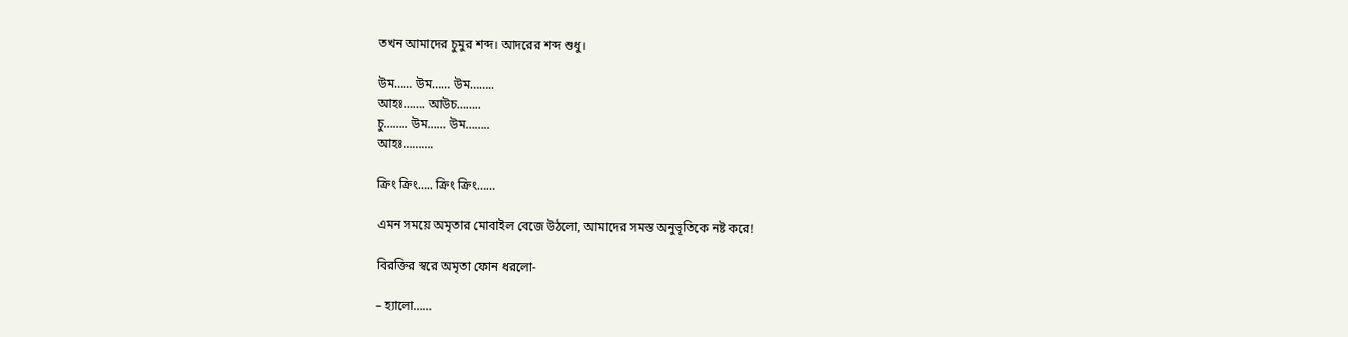তখন আমাদের চুমুর শব্দ। আদরের শব্দ শুধু।

উম…… উম…… উম……..
আহঃ……. আউচ……..
চু…….. উম…… উম……..
আহঃ……….

ক্রিং ক্রিং….. ক্রিং ক্রিং……

এমন সময়ে অমৃতার মোবাইল বেজে উঠলো, আমাদের সমস্ত অনুভূতিকে নষ্ট করে!

বিরক্তির স্বরে অমৃতা ফোন ধরলো-

– হ্যালো……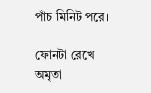পাঁচ মিনিট পরে।

ফোনটা রেখে অমৃতা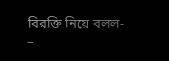বিরক্তি নিয়ে বলল-
–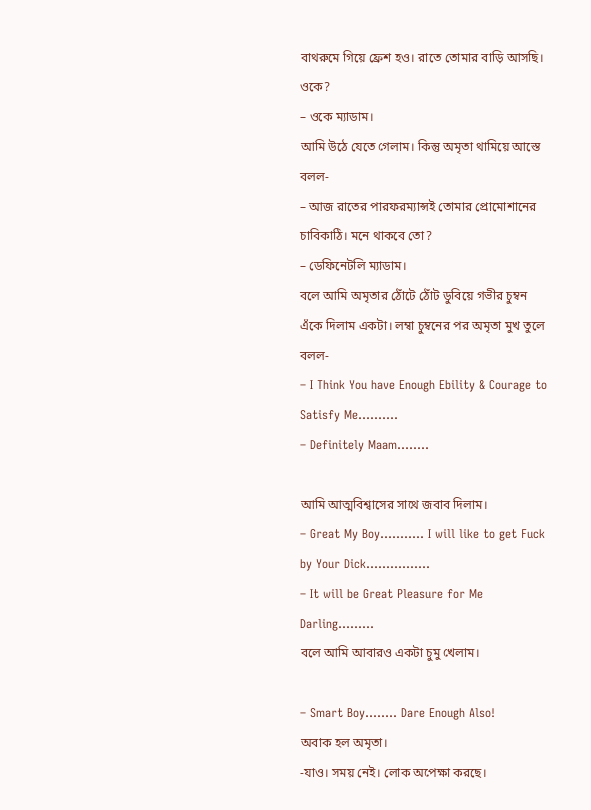বাথরুমে গিয়ে ফ্রেশ হও। রাতে তোমার বাড়ি আসছি। ওকে?
– ওকে ম্যাডাম।
আমি উঠে যেতে গেলাম। কিন্তু অমৃতা থামিয়ে আস্তে বলল-
– আজ রাতের পারফরম্যান্সই তোমার প্রোমোশানের চাবিকাঠি। মনে থাকবে তো?
– ডেফিনেটলি ম্যাডাম।
বলে আমি অমৃতার ঠোঁটে ঠোঁট ডুবিয়ে গভীর চুম্বন এঁকে দিলাম একটা। লম্বা চুম্বনের পর অমৃতা মুখ তুলে বলল-
– I Think You have Enough Ebility & Courage to Satisfy Me……….
– Definitely Maam……..

আমি আত্মবিশ্বাসের সাথে জবাব দিলাম।
– Great My Boy……….. I will like to get Fuck by Your Dick…………….
– It will be Great Pleasure for Me Darling………
বলে আমি আবারও একটা চুমু খেলাম।

– Smart Boy…….. Dare Enough Also!
অবাক হল অমৃতা।
-যাও। সময় নেই। লোক অপেক্ষা করছে।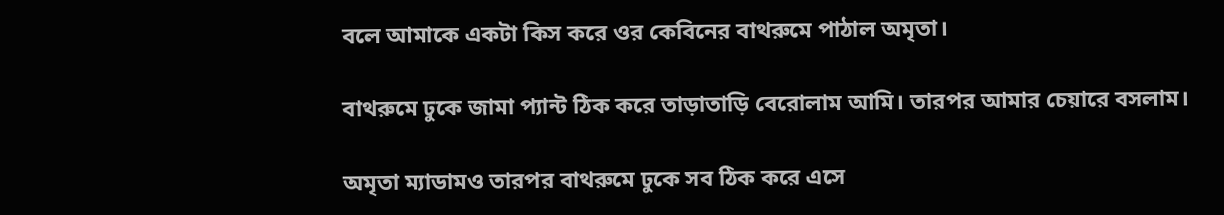বলে আমাকে একটা কিস করে ওর কেবিনের বাথরুমে পাঠাল অমৃতা।

বাথরুমে ঢুকে জামা প্যান্ট ঠিক করে তাড়াতাড়ি বেরোলাম আমি। তারপর আমার চেয়ারে বসলাম।

অমৃতা ম্যাডামও তারপর বাথরুমে ঢুকে সব ঠিক করে এসে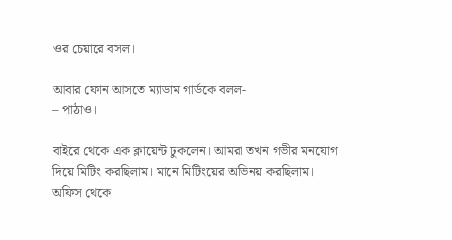ওর চেয়ারে বসল।

আবার ফোন আসতে ম্যাডাম গার্ডকে বলল-
– পাঠাও।

বাইরে থেকে এক ক্লায়েন্ট ঢুকলেন। আমরা তখন গভীর মনযোগ দিয়ে মিটিং করছিলাম। মানে মিটিংয়ের অভিনয় করছিলাম।
অফিস থেকে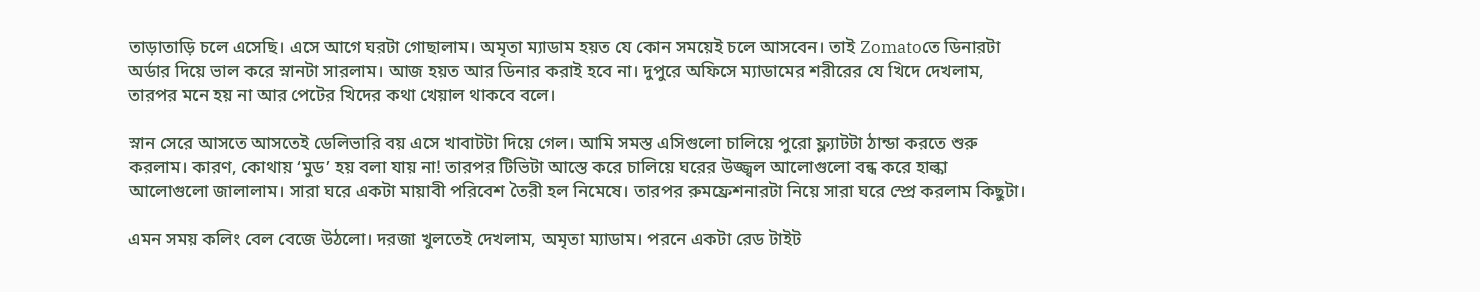তাড়াতাড়ি চলে এসেছি। এসে আগে ঘরটা গোছালাম। অমৃতা ম্যাডাম হয়ত যে কোন সময়েই চলে আসবেন। তাই Zomatoতে ডিনারটা অর্ডার দিয়ে ভাল করে স্নানটা সারলাম। আজ হয়ত আর ডিনার করাই হবে না। দুপুরে অফিসে ম্যাডামের শরীরের যে খিদে দেখলাম, তারপর মনে হয় না আর পেটের খিদের কথা খেয়াল থাকবে বলে।

স্নান সেরে আসতে আসতেই ডেলিভারি বয় এসে খাবাটটা দিয়ে গেল। আমি সমস্ত এসিগুলো চালিয়ে পুরো ফ্ল্যাটটা ঠান্ডা করতে শুরু করলাম। কারণ, কোথায় ‘মুড’ হয় বলা যায় না! তারপর টিভিটা আস্তে করে চালিয়ে ঘরের উজ্জ্বল আলোগুলো বন্ধ করে হাল্কা আলোগুলো জালালাম। সারা ঘরে একটা মায়াবী পরিবেশ তৈরী হল নিমেষে। তারপর রুমফ্রেশনারটা নিয়ে সারা ঘরে স্প্রে করলাম কিছুটা।

এমন সময় কলিং বেল বেজে উঠলো। দরজা খুলতেই দেখলাম, অমৃতা ম্যাডাম। পরনে একটা রেড টাইট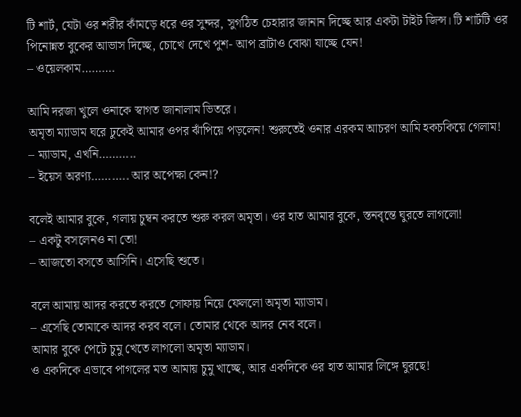টি শার্ট, যেটা ওর শরীর কাঁমড়ে ধরে ওর সুন্দর, সুগঠিত চেহারার জানান দিচ্ছে আর একটা টাইট জিন্স। টি শার্টটি ওর পিনোন্নত বুকের আভাস দিচ্ছে, চোখে দেখে পুশ- আপ ব্রাটাও বোঝা যাচ্ছে যেন!
– ওয়েলকাম……….

আমি দরজা খুলে ওনাকে স্বাগত জানালাম ভিতরে।
অমৃতা ম্যাডাম ঘরে ঢুকেই আমার ওপর ঝাঁপিয়ে পড়লেন! শুরুতেই ওনার এরকম আচরণ আমি হকচকিয়ে গেলাম!
– ম্যাডাম, এখনি………..
– ইয়েস অরণ্য……….. আর অপেক্ষা কেন!?

বলেই আমার বুকে, গলায় চুম্বন করতে শুরু করল অমৃতা। ওর হাত আমার বুকে, স্তনবৃন্তে ঘুরতে লাগলো!
– একটু বসলেনও না তো!
– আজতো বসতে আসিনি। এসেছি শুতে।

বলে আমায় আদর করতে করতে সোফায় নিয়ে ফেললো অমৃতা ম্যাডাম।
– এসেছি তোমাকে আদর করব বলে। তোমার থেকে আদর নেব বলে।
আমার বুকে পেটে চুমু খেতে লাগলো অমৃতা ম্যাডাম।
ও একদিকে এভাবে পাগলের মত আমায় চুমু খাচ্ছে, আর একদিকে ওর হাত আমার লিঙ্গে ঘুরছে!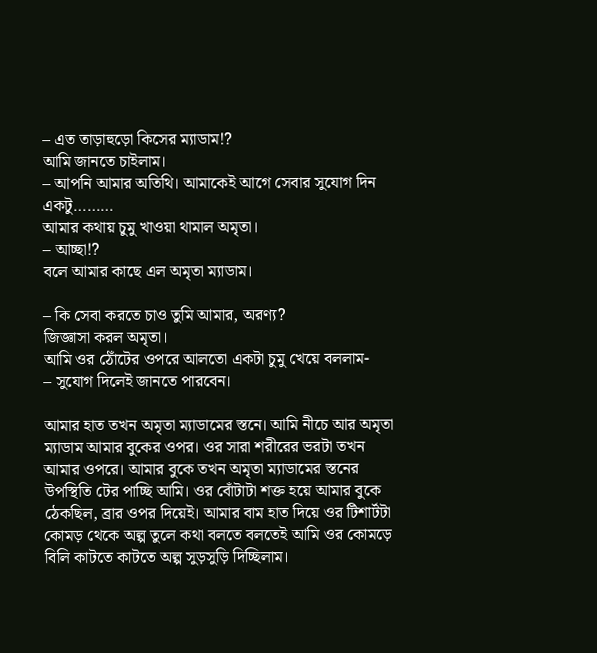– এত তাড়াহুড়ো কিসের ম্যাডাম!?
আমি জানতে চাইলাম।
– আপনি আমার অতিথি। আমাকেই আগে সেবার সুযোগ দিন একটু………
আমার কথায় চুমু খাওয়া থামাল অমৃতা।
– আচ্ছা!?
বলে আমার কাছে এল অমৃতা ম্যাডাম।

– কি সেবা করতে চাও তুমি আমার, অরণ্য?
জিজ্ঞাসা করল অমৃতা।
আমি ওর ঠোঁটের ওপরে আলতো একটা চুমু খেয়ে বললাম-
– সুযোগ দিলেই জানতে পারবেন।

আমার হাত তখন অমৃতা ম্যাডামের স্তনে। আমি নীচে আর অমৃতা ম্যাডাম আমার বুকের ওপর। ওর সারা শরীরের ভরটা তখন আমার ওপরে। আমার বুকে তখন অমৃতা ম্যাডামের স্তনের উপস্থিতি টের পাচ্ছি আমি। ওর বোঁটাটা শক্ত হয়ে আমার বুকে ঠেকছিল, ব্রার ওপর দিয়েই। আমার বাম হাত দিয়ে ওর টিশার্টটা কোমড় থেকে অল্প তুলে কথা বলতে বলতেই আমি ওর কোমড়ে বিলি কাটতে কাটতে অল্প সুড়সুড়ি দিচ্ছিলাম।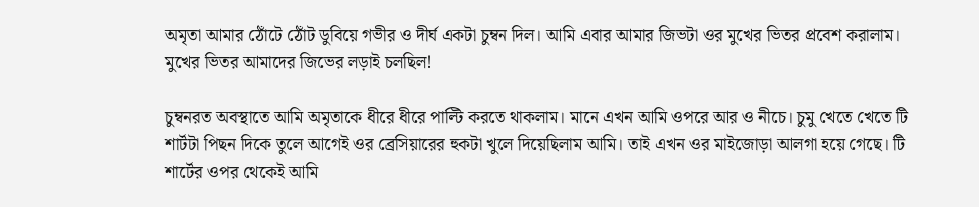অমৃতা আমার ঠোঁটে ঠোঁট ডুবিয়ে গভীর ও দীর্ঘ একটা চুম্বন দিল। আমি এবার আমার জিভটা ওর মুখের ভিতর প্রবেশ করালাম। মুখের ভিতর আমাদের জিভের লড়াই চলছিল!

চুম্বনরত অবস্থাতে আমি অমৃতাকে ধীরে ধীরে পাল্টি করতে থাকলাম। মানে এখন আমি ওপরে আর ও নীচে। চুমু খেতে খেতে টি শার্টটা পিছন দিকে তুলে আগেই ওর ব্রেসিয়ারের হুকটা খুলে দিয়েছিলাম আমি। তাই এখন ওর মাইজোড়া আলগা হয়ে গেছে। টি শার্টের ওপর থেকেই আমি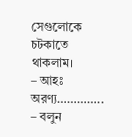সেগুলোকে চটকাতে থাকলাম।
– আহঃ অরণ্য…………..
– বলুন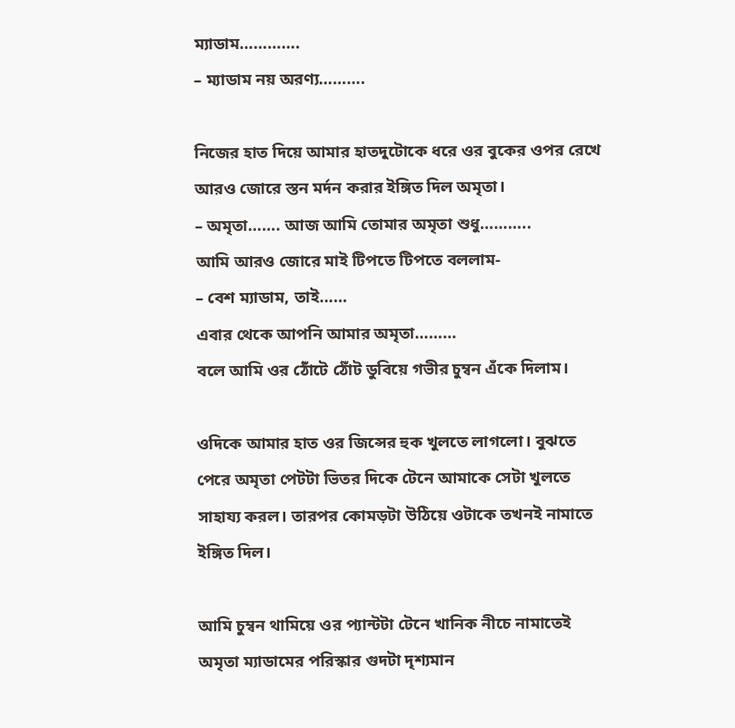ম্যাডাম………….
– ম্যাডাম নয় অরণ্য……….

নিজের হাত দিয়ে আমার হাতদুটোকে ধরে ওর বুকের ওপর রেখে আরও জোরে স্তন মর্দন করার ইঙ্গিত দিল অমৃতা।
– অমৃতা……. আজ আমি তোমার অমৃতা শুধু………..
আমি আরও জোরে মাই টিপতে টিপতে বললাম-
– বেশ ম্যাডাম, তাই……
এবার থেকে আপনি আমার অমৃতা………
বলে আমি ওর ঠোঁটে ঠোঁট ডুবিয়ে গভীর চুম্বন এঁকে দিলাম।

ওদিকে আমার হাত ওর জিন্সের হুক খুলতে লাগলো। বুঝতে পেরে অমৃতা পেটটা ভিতর দিকে টেনে আমাকে সেটা খুলতে সাহায্য করল। তারপর কোমড়টা উঠিয়ে ওটাকে তখনই নামাতে ইঙ্গিত দিল।

আমি চুম্বন থামিয়ে ওর প্যান্টটা টেনে খানিক নীচে নামাতেই অমৃতা ম্যাডামের পরিস্কার গুদটা দৃশ্যমান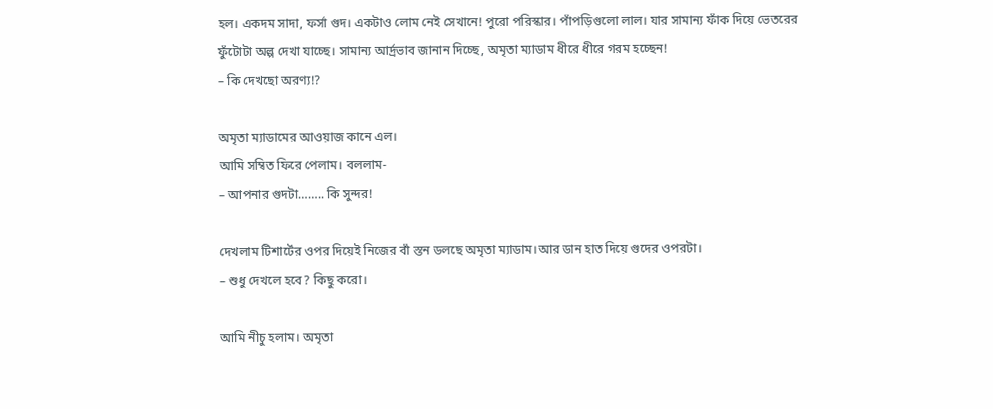হল। একদম সাদা, ফর্সা গুদ। একটাও লোম নেই সেখানে! পুরো পরিস্কার। পাঁপড়িগুলো লাল। যার সামান্য ফাঁক দিয়ে ভেতরের ফুঁটোটা অল্প দেখা যাচ্ছে। সামান্য আর্দ্রভাব জানান দিচ্ছে, অমৃতা ম্যাডাম ধীরে ধীরে গরম হচ্ছেন!
– কি দেখছো অরণ্য!?

অমৃতা ম্যাডামের আওয়াজ কানে এল।
আমি সম্বিত ফিরে পেলাম। বললাম-
– আপনার গুদটা…….. কি সুন্দর!

দেখলাম টিশার্টের ওপর দিয়েই নিজের বাঁ স্তন ডলছে অমৃতা ম্যাডাম।আর ডান হাত দিয়ে গুদের ওপরটা।
– শুধু দেখলে হবে? কিছু করো।

আমি নীচু হলাম। অমৃতা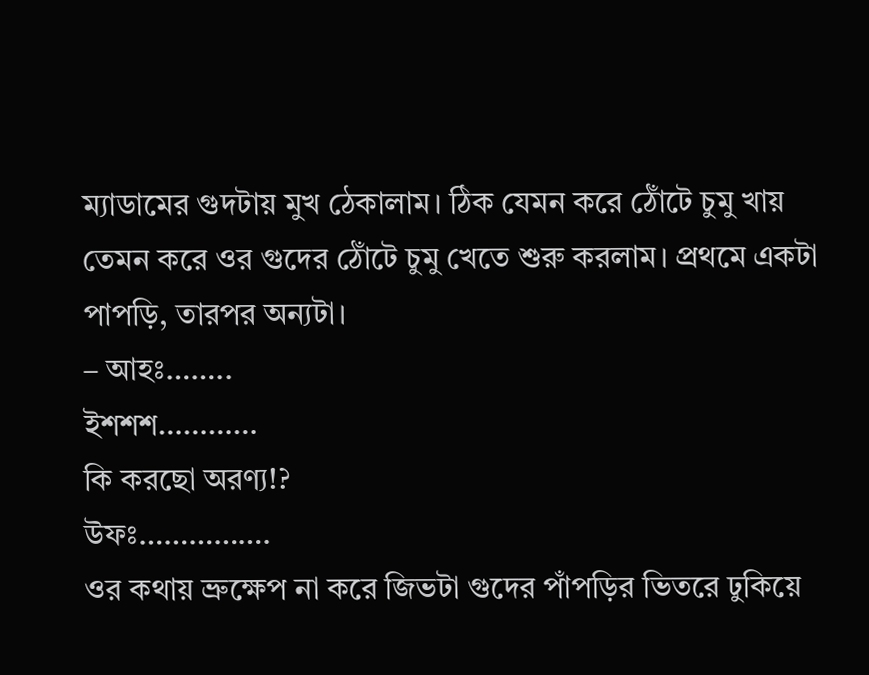ম্যাডামের গুদটায় মুখ ঠেকালাম। ঠিক যেমন করে ঠোঁটে চুমু খায় তেমন করে ওর গুদের ঠোঁটে চুমু খেতে শুরু করলাম। প্রথমে একটা পাপড়ি, তারপর অন্যটা।
– আহঃ……..
ইশশশ…………
কি করছো অরণ্য!?
উফঃ…………….
ওর কথায় ভ্রুক্ষেপ না করে জিভটা গুদের পাঁপড়ির ভিতরে ঢুকিয়ে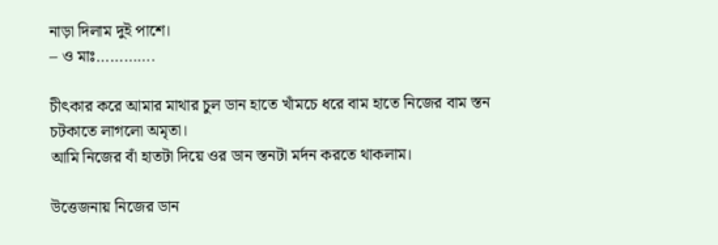নাড়া দিলাম দুই পাশে।
– ও মাঃ………….

চীৎকার করে আমার মাথার চুল ডান হাতে খাঁমচে ধরে বাম হাতে নিজের বাম স্তন চটকাতে লাগলো অমৃতা।
আমি নিজের বাঁ হাতটা দিয়ে ওর ডান স্তনটা মর্দন করতে থাকলাম।

উত্তেজনায় নিজের ডান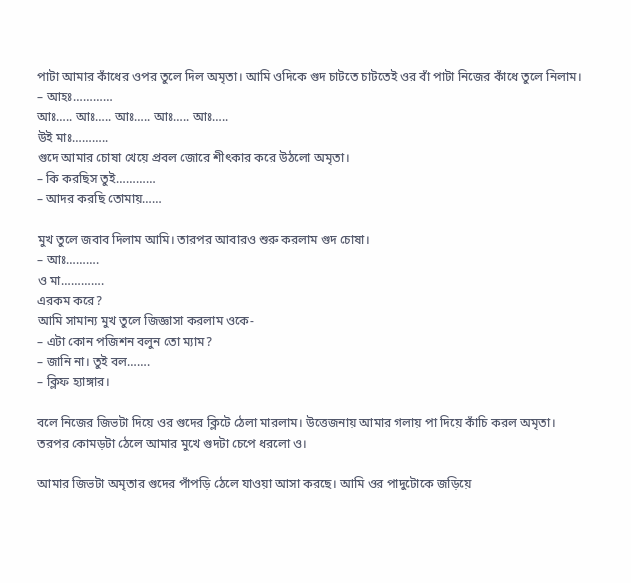পাটা আমার কাঁধের ওপর তুলে দিল অমৃতা। আমি ওদিকে গুদ চাটতে চাটতেই ওর বাঁ পাটা নিজের কাঁধে তুলে নিলাম।
– আহঃ…………
আঃ….. আঃ….. আঃ….. আঃ….. আঃ…..
উই মাঃ………..
গুদে আমার চোষা খেয়ে প্রবল জোরে শীৎকার করে উঠলো অমৃতা।
– কি করছিস তুই…………
– আদর করছি তোমায়……

মুখ তুলে জবাব দিলাম আমি। তারপর আবারও শুরু করলাম গুদ চোষা।
– আঃ……….
ও মা………….
এরকম করে?
আমি সামান্য মুখ তুলে জিজ্ঞাসা করলাম ওকে-
– এটা কোন পজিশন বলুন তো ম্যাম?
– জানি না। তুই বল…….
– ক্লিফ হ্যাঙ্গার।

বলে নিজের জিভটা দিয়ে ওর গুদের ক্লিটে ঠেলা মারলাম। উত্তেজনায় আমার গলায় পা দিয়ে কাঁচি করল অমৃতা। তরপর কোমড়টা ঠেলে আমার মুখে গুদটা চেপে ধরলো ও।

আমার জিভটা অমৃতার গুদের পাঁপড়ি ঠেলে যাওয়া আসা করছে। আমি ওর পাদুটোকে জড়িয়ে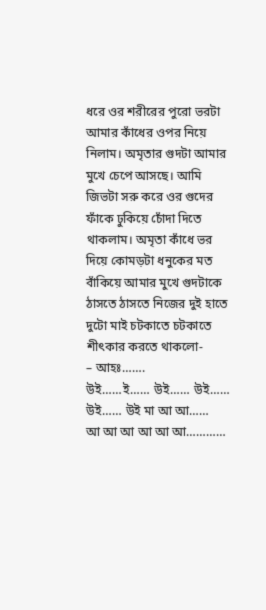ধরে ওর শরীরের পুরো ভরটা আমার কাঁধের ওপর নিয়ে নিলাম। অমৃতার গুদটা আমার মুখে চেপে আসছে। আমি জিভটা সরু করে ওর গুদের ফাঁকে ঢুকিয়ে চোঁদা দিতে থাকলাম। অমৃতা কাঁধে ভর দিয়ে কোমড়টা ধনুকের মত বাঁকিয়ে আমার মুখে গুদটাকে ঠাসতে ঠাসতে নিজের দুই হাতে দুটো মাই চটকাতে চটকাতে শীৎকার করতে থাকলো-
– আহঃ…….
উই……ই…… উই…… উই…… উই…… উই মা আ আ……
আ আ আ আ আ আ…………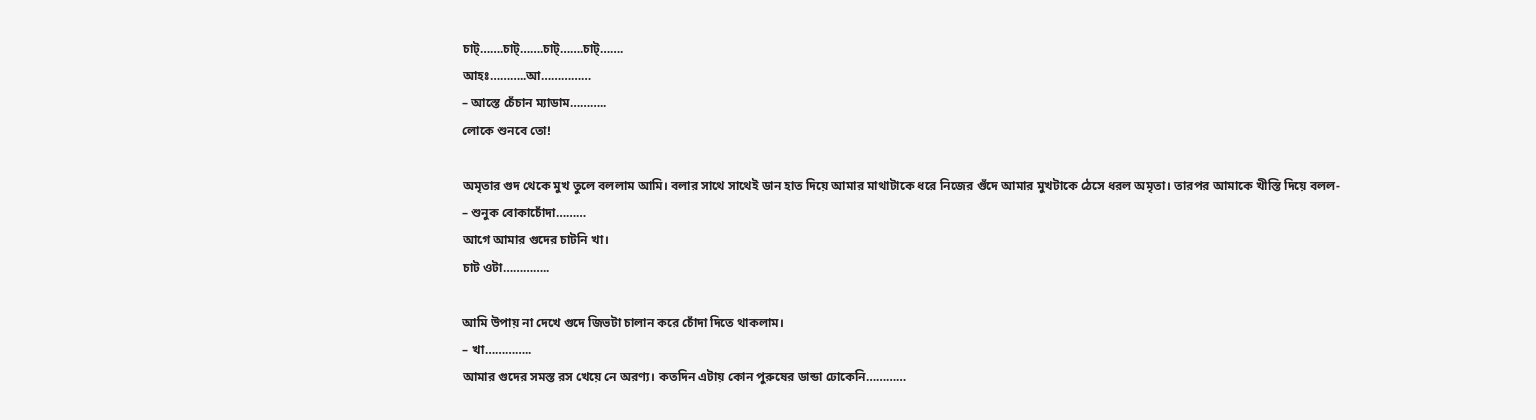চাট্…….চাট্…….চাট্…….চাট্…….
আহঃ………..আ……………
– আস্তে চেঁচান ম্যাডাম………..
লোকে শুনবে তো!

অমৃতার গুদ থেকে মুখ তুলে বললাম আমি। বলার সাথে সাথেই ডান হাত দিয়ে আমার মাথাটাকে ধরে নিজের গুঁদে আমার মুখটাকে ঠেসে ধরল অমৃতা। তারপর আমাকে খীস্তি দিয়ে বলল-
– শুনুক বোকাচোঁদা………
আগে আমার গুদের চাটনি খা।
চাট ওটা…………..

আমি উপায় না দেখে গুদে জিভটা চালান করে চোঁদা দিতে থাকলাম।
– খা…………..
আমার গুদের সমস্ত রস খেয়ে নে অরণ্য। কতদিন এটায় কোন পুরুষের ডান্ডা ঢোকেনি…………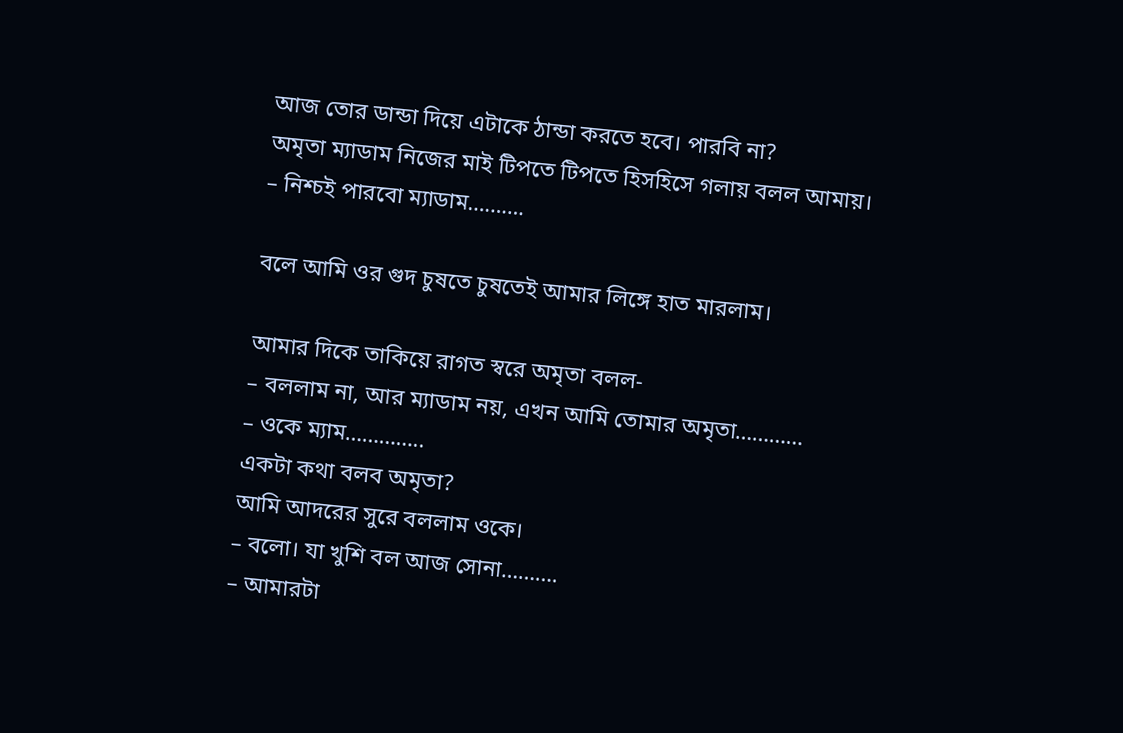আজ তোর ডান্ডা দিয়ে এটাকে ঠান্ডা করতে হবে। পারবি না?
অমৃতা ম্যাডাম নিজের মাই টিপতে টিপতে হিসহিসে গলায় বলল আমায়।
– নিশ্চই পারবো ম্যাডাম……….

বলে আমি ওর গুদ চুষতে চুষতেই আমার লিঙ্গে হাত মারলাম।

আমার দিকে তাকিয়ে রাগত স্বরে অমৃতা বলল-
– বললাম না, আর ম্যাডাম নয়, এখন আমি তোমার অমৃতা…………
– ওকে ম্যাম…………..
একটা কথা বলব অমৃতা?
আমি আদরের সুরে বললাম ওকে।
– বলো। যা খুশি বল আজ সোনা……….
– আমারটা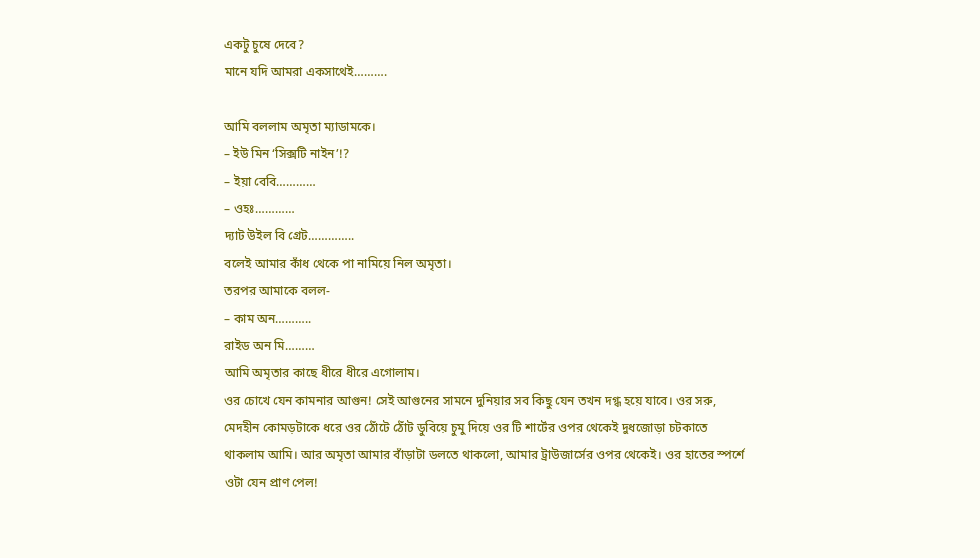একটু চুষে দেবে?
মানে যদি আমরা একসাথেই……….

আমি বললাম অমৃতা ম্যাডামকে।
– ইউ মিন ‘সিক্সটি নাইন’!?
– ইয়া বেবি…………
– ওহঃ…………
দ্যাট উইল বি গ্রেট…………..
বলেই আমার কাঁধ থেকে পা নামিয়ে নিল অমৃতা।
তরপর আমাকে বলল-
– কাম অন………..
রাইড অন মি………
আমি অমৃতার কাছে ধীরে ধীরে এগোলাম।
ওর চোখে যেন কামনার আগুন! সেই আগুনের সামনে দুনিয়ার সব কিছু যেন তখন দগ্ধ হয়ে যাবে। ওর সরু, মেদহীন কোমড়টাকে ধরে ওর ঠোঁটে ঠোঁট ডুবিয়ে চুমু দিয়ে ওর টি শার্টের ওপর থেকেই দুধজোড়া চটকাতে থাকলাম আমি। আর অমৃতা আমার বাঁড়াটা ডলতে থাকলো, আমার ট্রাউজার্সের ওপর থেকেই। ওর হাতের স্পর্শে ওটা যেন প্রাণ পেল!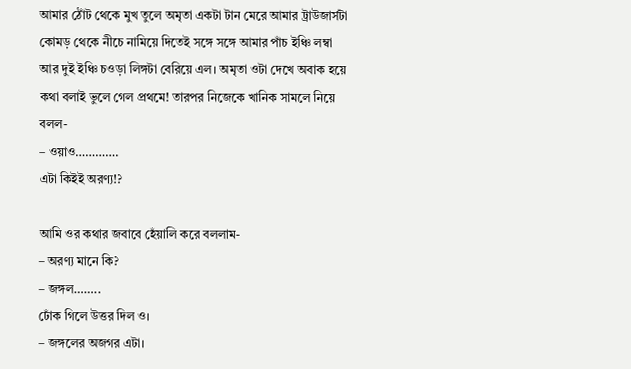আমার ঠোঁট থেকে মুখ তুলে অমৃতা একটা টান মেরে আমার ট্রাউজার্সটা কোমড় থেকে নীচে নামিয়ে দিতেই সঙ্গে সঙ্গে আমার পাঁচ ইঞ্চি লম্বা আর দুই ইঞ্চি চওড়া লিঙ্গটা বেরিয়ে এল। অমৃতা ওটা দেখে অবাক হয়ে কথা বলাই ভুলে গেল প্রথমে! তারপর নিজেকে খানিক সামলে নিয়ে বলল-
– ওয়াও………….
এটা কিইই অরণ্য!?

আমি ওর কথার জবাবে হেঁয়ালি করে বললাম-
– অরণ্য মানে কি?
– জঙ্গল……..
ঢোঁক গিলে উত্তর দিল ও।
– জঙ্গলের অজগর এটা।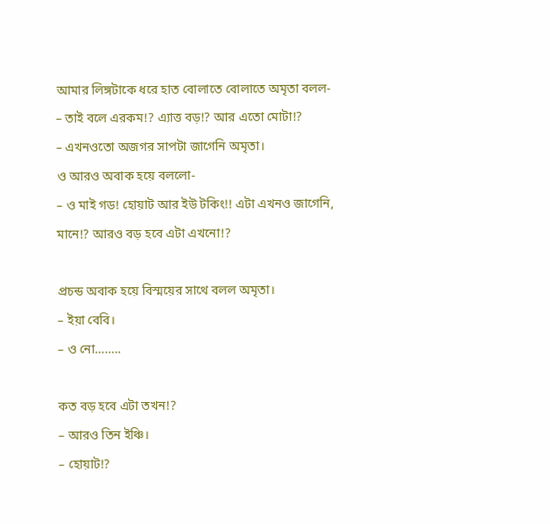আমার লিঙ্গটাকে ধরে হাত বোলাতে বোলাতে অমৃতা বলল-
– তাই বলে এরকম!? এ্যাত্ত বড়!? আর এতো মোটা!?
– এখনওতো অজগর সাপটা জাগেনি অমৃতা।
ও আরও অবাক হয়ে বললো-
– ও মাই গড! হোয়াট আর ইউ টকিং!! এটা এখনও জাগেনি, মানে!? আরও বড় হবে এটা এখনো!?

প্রচন্ড অবাক হয়ে বিস্ময়ের সাথে বলল অমৃতা।
– ইয়া বেবি।
– ও নো……..

কত বড় হবে এটা তখন!?
– আরও তিন ইঞ্চি।
– হোয়াট!?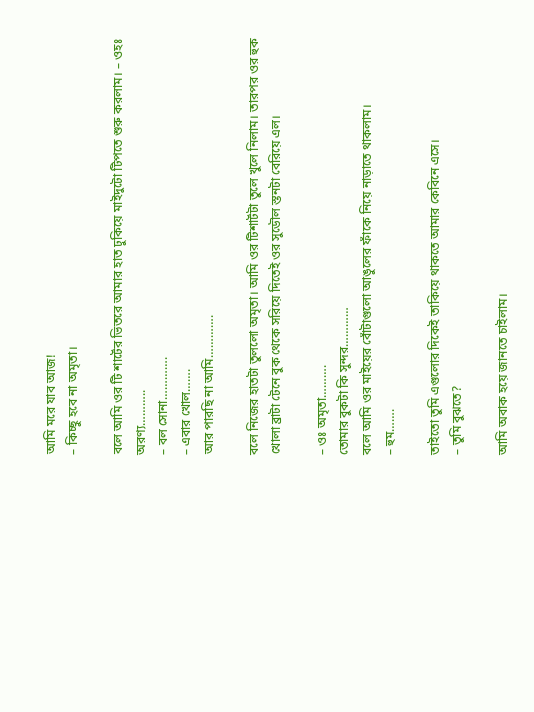আমি মরে যাব আজ!
– কিচ্ছু হবে না অমৃতা।

বলে আমি ওর টি শার্টের ভিতরে আমার হাত ঢুকিয়ে মাইদুটো টিপতে শুরু করলাম। – ওহঃ অরণ্য………..
– বল সোনা………….
– এবার খোল…….
আর পারছি না আমি………….

বলে নিজের হাতটা তুললো অমৃতা। আমি ওর টিশার্টটা তুলে খুলে নিলাম। তারপর ওর হুক খোলা ব্রাটা টেনে বুক থেকে সরিয়ে দিতেই ওর সুডৌল স্তনটা বেরিয়ে এল।

– ওঃ অমৃতা……….
তোমার বুকটা কি সুন্দর…………
বলে আমি ওর মাইয়ের বোঁটাগুলো আঙুলের ফাঁকে নিয়ে নাড়াতে থাকলাম।
– হুম…….

তাইতো তুমি এগুলোর দিকেই তাকিয়ে থাকতে আমার কেবিনে এসে।
– তুমি বুঝতে?

আমি অবাক হয়ে জানতে চাইলাম।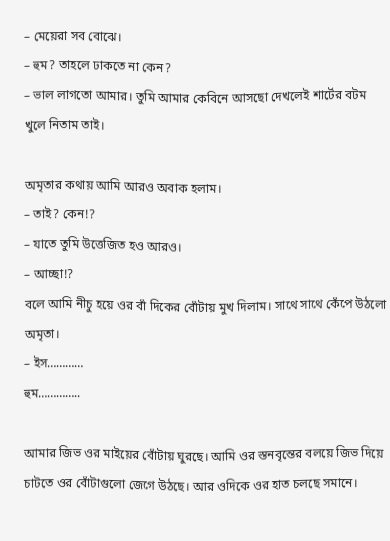– মেয়েরা সব বোঝে।
– হুম? তাহলে ঢাকতে না কেন?
– ভাল লাগতো আমার। তুমি আমার কেবিনে আসছো দেখলেই শার্টের বটম খুলে নিতাম তাই।

অমৃতার কথায় আমি আরও অবাক হলাম।
– তাই? কেন!?
– যাতে তুমি উত্তেজিত হও আরও।
– আচ্ছা!?
বলে আমি নীচু হয়ে ওর বাঁ দিকের বোঁটায় মুখ দিলাম। সাথে সাথে কেঁপে উঠলো অমৃতা।
– ইস…………
হুম…………..

আমার জিভ ওর মাইয়ের বোঁটায় ঘুরছে। আমি ওর স্তনবৃন্তের বলয়ে জিভ দিয়ে চাটতে ওর বোঁটাগুলো জেগে উঠছে। আর ওদিকে ওর হাত চলছে সমানে।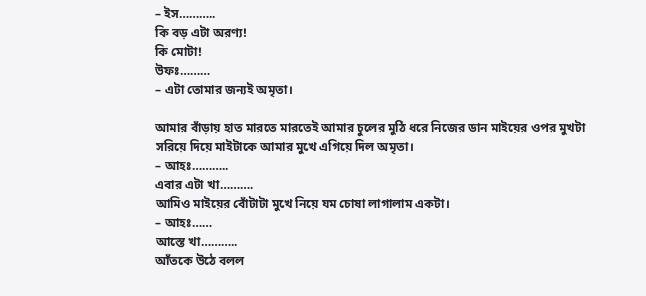– ইস………..
কি বড় এটা অরণ্য!
কি মোটা!
উফঃ………
– এটা তোমার জন্যই অমৃতা।

আমার বাঁড়ায় হাত মারতে মারতেই আমার চুলের মুঠি ধরে নিজের ডান মাইয়ের ওপর মুখটা সরিয়ে দিয়ে মাইটাকে আমার মুখে এগিয়ে দিল অমৃতা।
– আহঃ………..
এবার এটা খা……….
আমিও মাইয়ের বোঁটাটা মুখে নিয়ে যম চোষা লাগালাম একটা।
– আহঃ……
আস্তে খা………..
আঁতকে উঠে বলল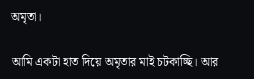অমৃতা।

আমি একটা হাত দিয়ে অমৃতার মাই চটকাচ্ছি। আর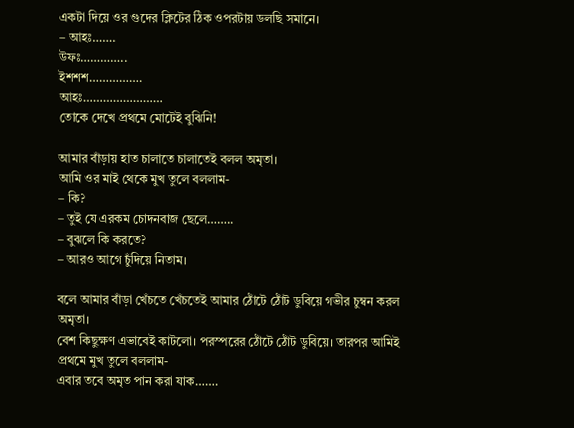একটা দিয়ে ওর গুদের ক্লিটের ঠিক ওপরটায় ডলছি সমানে।
– আহঃ…….
উফঃ…………..
ইশশশ…………….
আহঃ……………………
তোকে দেখে প্রথমে মোটেই বুঝিনি!

আমার বাঁড়ায় হাত চালাতে চালাতেই বলল অমৃতা।
আমি ওর মাই থেকে মুখ তুলে বললাম-
– কি?
– তুই যে এরকম চোদনবাজ ছেলে……..
– বুঝলে কি করতে?
– আরও আগে চুঁদিয়ে নিতাম।

বলে আমার বাঁড়া খেঁচতে খেঁচতেই আমার ঠোঁটে ঠোঁট ডুবিয়ে গভীর চুম্বন করল অমৃতা।
বেশ কিছুক্ষণ এভাবেই কাটলো। পরস্পরের ঠোঁটে ঠোঁট ডুবিয়ে। তারপর আমিই প্রথমে মুখ তুলে বললাম-
এবার তবে অমৃত পান করা যাক…….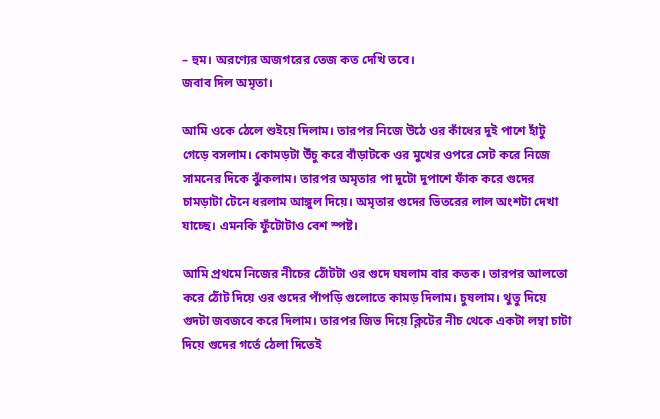– হুম। অরণ্যের অজগরের তেজ কত দেখি তবে।
জবাব দিল অমৃতা।

আমি ওকে ঠেলে শুইয়ে দিলাম। তারপর নিজে উঠে ওর কাঁধের দুই পাশে হাঁটু গেড়ে বসলাম। কোমড়টা উঁচু করে বাঁড়াটকে ওর মুখের ওপরে সেট করে নিজে সামনের দিকে ঝুঁকলাম। তারপর অমৃতার পা দুটো দুপাশে ফাঁক করে গুদের চামড়াটা টেনে ধরলাম আঙ্গুল দিয়ে। অমৃতার গুদের ভিতরের লাল অংশটা দেখা যাচ্ছে। এমনকি ফুঁটোটাও বেশ স্পষ্ট।

আমি প্রথমে নিজের নীচের ঠোঁটটা ওর গুদে ঘষলাম বার কতক। তারপর আলতো করে ঠোঁট দিয়ে ওর গুদের পাঁপড়ি গুলোতে কামড় দিলাম। চুষলাম। থুতু দিয়ে গুদটা জবজবে করে দিলাম। তারপর জিভ দিয়ে ক্লিটের নীচ থেকে একটা লম্বা চাটা দিয়ে গুদের গর্তে ঠেলা দিতেই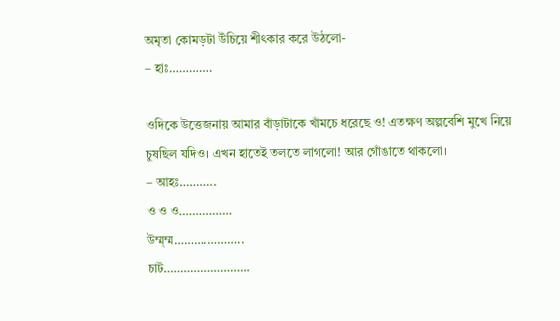অমৃতা কোমড়টা উঁচিয়ে শীৎকার করে উঠলো-
– হাঃ………….

ওদিকে উত্তেজনায় আমার বাঁড়াটাকে খাঁমচে ধরেছে ও! এতক্ষণ অল্পবেশি মুখে নিয়ে চুষছিল যদিও। এখন হাতেই তলতে লাগলো! আর গোঁঙাতে থাকলো।
– আহঃ………..
ও ও ও…………….
উম্ম্ম্ম……….………..
চাট……………………..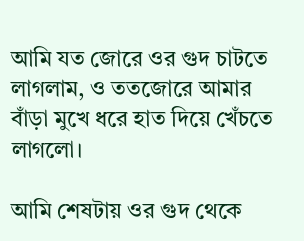আমি যত জোরে ওর গুদ চাটতে লাগলাম, ও ততজোরে আমার বাঁড়া মুখে ধরে হাত দিয়ে খেঁচতে লাগলো।

আমি শেষটায় ওর গুদ থেকে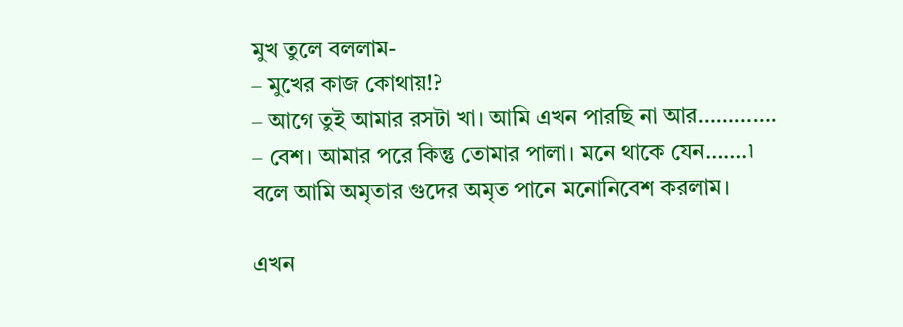মুখ তুলে বললাম-
– মুখের কাজ কোথায়!?
– আগে তুই আমার রসটা খা। আমি এখন পারছি না আর………….
– বেশ। আমার পরে কিন্তু তোমার পালা। মনে থাকে যেন…….৷
বলে আমি অমৃতার গুদের অমৃত পানে মনোনিবেশ করলাম।

এখন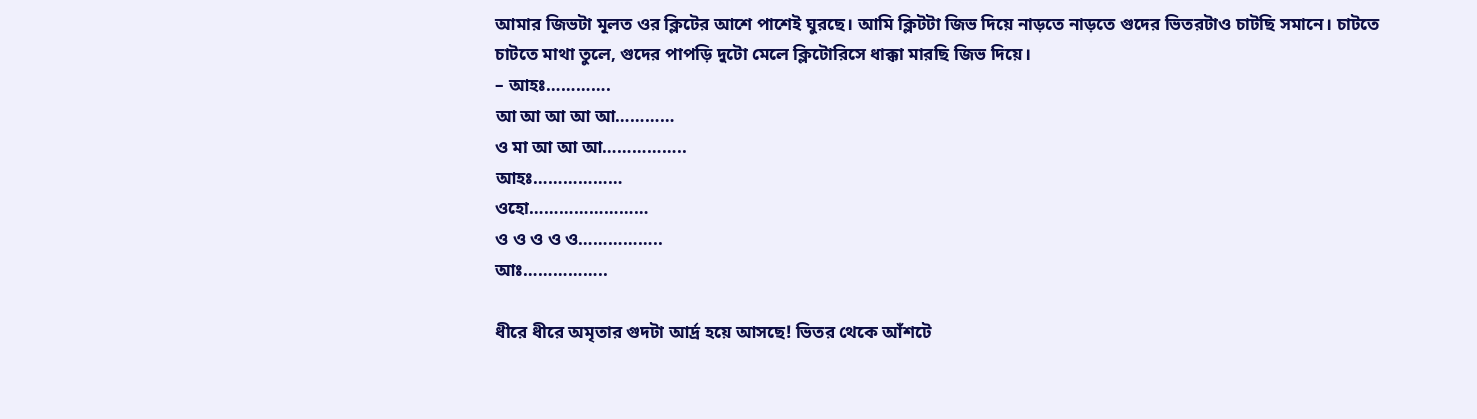আমার জিভটা মূলত ওর ক্লিটের আশে পাশেই ঘুরছে। আমি ক্লিটটা জিভ দিয়ে নাড়তে নাড়তে গুদের ভিতরটাও চাটছি সমানে। চাটতে চাটতে মাথা তুলে, গুদের পাপড়ি দুটো মেলে ক্লিটোরিসে ধাক্কা মারছি জিভ দিয়ে।
– আহঃ………….
আ আ আ আ আ…………
ও মা আ আ আ……………..
আহঃ………………
ওহো……………………
ও ও ও ও ও……………..
আঃ……………..

ধীরে ধীরে অমৃতার গুদটা আর্দ্র হয়ে আসছে! ভিতর থেকে আঁশটে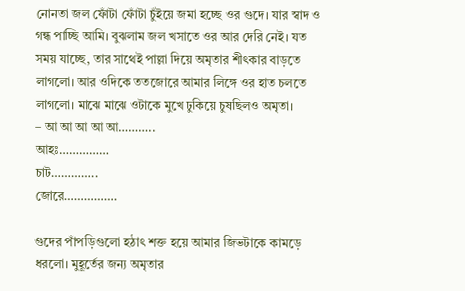নোনতা জল ফোঁটা ফোঁটা চুঁইয়ে জমা হচ্ছে ওর গুদে। যার স্বাদ ও গন্ধ পাচ্ছি আমি। বুঝলাম জল খসাতে ওর আর দেরি নেই। যত সময় যাচ্ছে, তার সাথেই পাল্লা দিয়ে অমৃতার শীৎকার বাড়তে লাগলো। আর ওদিকে ততজোরে আমার লিঙ্গে ওর হাত চলতে লাগলো। মাঝে মাঝে ওটাকে মুখে ঢুকিয়ে চুষছিলও অমৃতা।
– আ আ আ আ আ………..
আহঃ……………
চাট…………..
জোরে…………….

গুদের পাঁপড়িগুলো হঠাৎ শক্ত হয়ে আমার জিভটাকে কামড়ে ধরলো। মুহূর্তের জন্য অমৃতার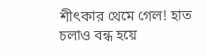শীৎকার থেমে গেল! হাত চলাও বন্ধ হয়ে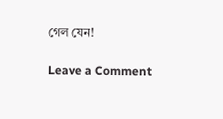গেল যেন!

Leave a Comment